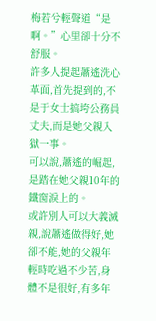梅若兮輕聲道“是啊。”心里卻十分不舒服。
許多人提起蕭遙洗心革面,首先提到的,不是于女士搞垮公務員丈夫,而是她父親入獄一事。
可以說,蕭遙的崛起,是踏在她父親10年的鐵窗淚上的。
或許別人可以大義滅親,說蕭遙做得好,她卻不能,她的父親年輕時吃過不少苦,身體不是很好,有多年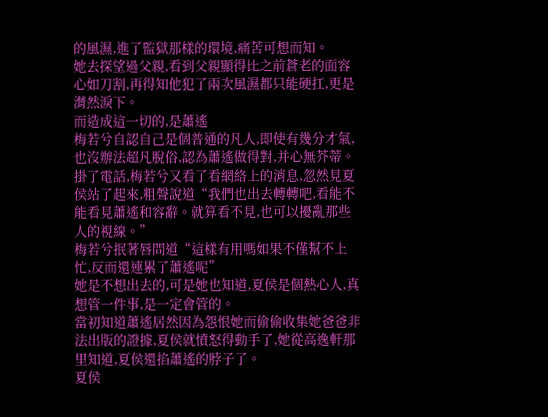的風濕,進了監獄那樣的環境,痛苦可想而知。
她去探望過父親,看到父親顯得比之前蒼老的面容心如刀割,再得知他犯了兩次風濕都只能硬扛,更是潸然淚下。
而造成這一切的,是蕭遙
梅若兮自認自己是個普通的凡人,即使有幾分才氣,也沒辦法超凡脫俗,認為蕭遙做得對,并心無芥蒂。
掛了電話,梅若兮又看了看網絡上的消息,忽然見夏侯站了起來,粗聲說道“我們也出去轉轉吧,看能不能看見蕭遙和容辭。就算看不見,也可以擾亂那些人的視線。”
梅若兮抿著唇問道“這樣有用嗎如果不僅幫不上忙,反而還連累了蕭遙呢”
她是不想出去的,可是她也知道,夏侯是個熱心人,真想管一件事,是一定會管的。
當初知道蕭遙居然因為怨恨她而偷偷收集她爸爸非法出版的證據,夏侯就憤怒得動手了,她從高逸軒那里知道,夏侯還掐蕭遙的脖子了。
夏侯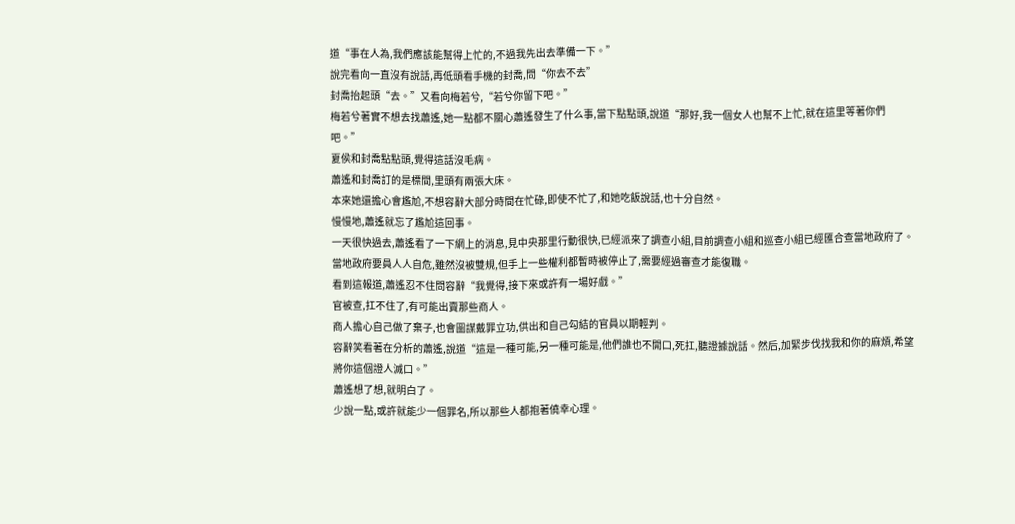道“事在人為,我們應該能幫得上忙的,不過我先出去準備一下。”
說完看向一直沒有說話,再低頭看手機的封喬,問“你去不去”
封喬抬起頭“去。”又看向梅若兮,“若兮你留下吧。”
梅若兮著實不想去找蕭遙,她一點都不關心蕭遙發生了什么事,當下點點頭,說道“那好,我一個女人也幫不上忙,就在這里等著你們吧。”
夏侯和封喬點點頭,覺得這話沒毛病。
蕭遙和封喬訂的是標間,里頭有兩張大床。
本來她還擔心會尷尬,不想容辭大部分時間在忙碌,即使不忙了,和她吃飯說話,也十分自然。
慢慢地,蕭遙就忘了尷尬這回事。
一天很快過去,蕭遙看了一下網上的消息,見中央那里行動很快,已經派來了調查小組,目前調查小組和巡查小組已經匯合查當地政府了。
當地政府要員人人自危,雖然沒被雙規,但手上一些權利都暫時被停止了,需要經過審查才能復職。
看到這報道,蕭遙忍不住問容辭“我覺得,接下來或許有一場好戲。”
官被查,扛不住了,有可能出賣那些商人。
商人擔心自己做了棄子,也會圖謀戴罪立功,供出和自己勾結的官員以期輕判。
容辭笑看著在分析的蕭遙,說道“這是一種可能,另一種可能是,他們誰也不開口,死扛,聽證據說話。然后,加緊步伐找我和你的麻煩,希望將你這個證人滅口。”
蕭遙想了想,就明白了。
少說一點,或許就能少一個罪名,所以那些人都抱著僥幸心理。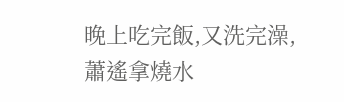晚上吃完飯,又洗完澡,蕭遙拿燒水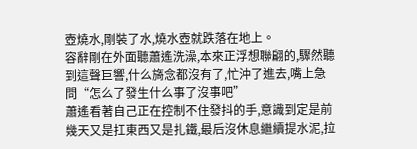壺燒水,剛裝了水,燒水壺就跌落在地上。
容辭剛在外面聽蕭遙洗澡,本來正浮想聯翩的,驟然聽到這聲巨響,什么旖念都沒有了,忙沖了進去,嘴上急問“怎么了發生什么事了沒事吧”
蕭遙看著自己正在控制不住發抖的手,意識到定是前幾天又是扛東西又是扎鐵,最后沒休息繼續提水泥,拉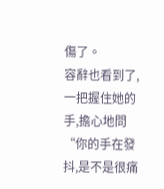傷了。
容辭也看到了,一把握住她的手,擔心地問“你的手在發抖,是不是很痛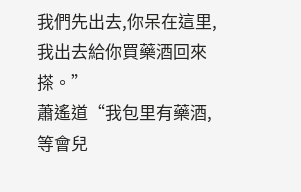我們先出去,你呆在這里,我出去給你買藥酒回來搽。”
蕭遙道“我包里有藥酒,等會兒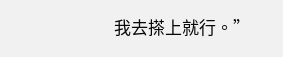我去搽上就行。”